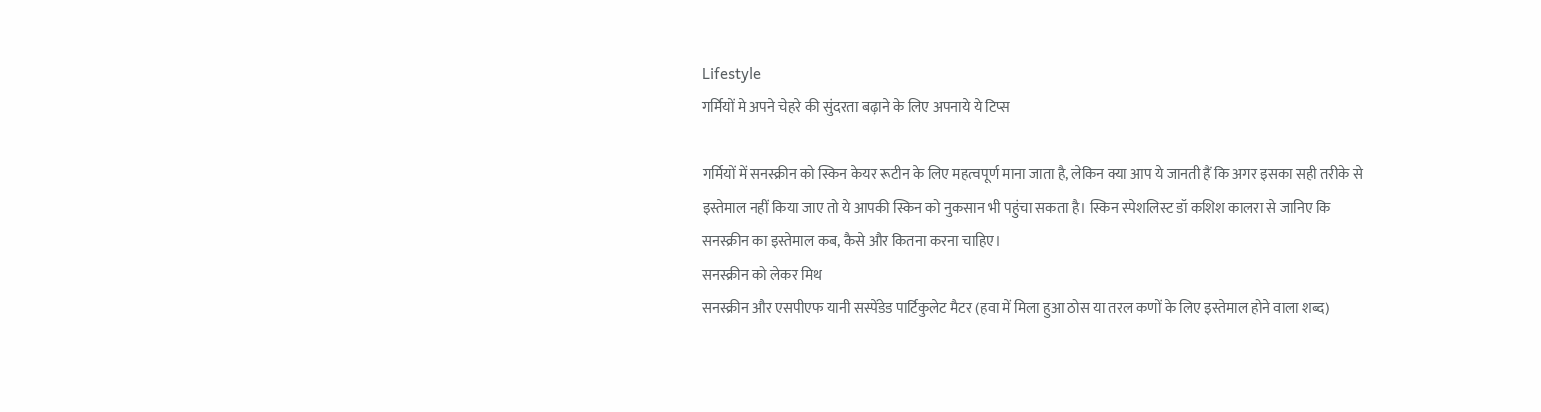Lifestyle
गर्मियों मे अपने चेहरे की सुंदरता बढ़ाने के लिए अपनाये ये टिप्स

गर्मियों में सनस्क्रीन को स्किन केयर रूटीन के लिए महत्वपूर्ण माना जाता है, लेकिन क्या आप ये जानती हैं कि अगर इसका सही तरीके से इस्तेमाल नहीं किया जाए तो ये आपकी स्किन को नुकसान भी पहुंचा सकता है। स्किन स्पेशलिस्ट डॉ कशिश कालरा से जानिए कि सनस्क्रीन का इस्तेमाल कब, कैसे और कितना करना चाहिए।
सनस्क्रीन को लेकर मिथ
सनस्क्रीन और एसपीएफ यानी सस्पेंडेड पार्टिकुलेट मैटर (हवा में मिला हुआ ठोस या तरल कणों के लिए इस्तेमाल होने वाला शब्द)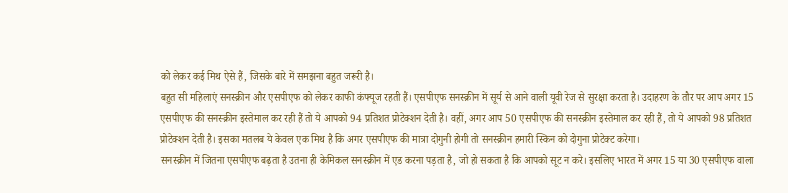को लेकर कई मिथ ऐसे हैं, जिसके बारे में समझना बहुत जरूरी है।
बहुत सी महिलाएं सनस्क्रीन और एसपीएफ को लेकर काफी कंफ्यूज रहती हैं। एसपीएफ सनस्क्रीन में सूर्य से आने वाली यूवी रेज से सुरक्षा करता है। उदाहरण के तौर पर आप अगर 15 एसपीएफ की सनस्क्रीन इस्तेमाल कर रही हैं तो ये आपको 94 प्रतिशत प्रोटेक्शन देती है। वहीं, अगर आप 50 एसपीएफ की सनस्क्रीन इस्तेमाल कर रही हैं, तो ये आपको 98 प्रतिशत प्रोटेक्शन देती है। इसका मतलब ये केवल एक मिथ है कि अगर एसपीएफ की मात्रा दोगुनी होगी तो सनस्क्रीन हमारी स्किन को दोगुना प्रोटेक्ट करेगा।
सनस्क्रीन में जितना एसपीएफ बढ़ता है उतना ही केमिकल सनस्क्रीन में एड करना पड़ता है, जो हो सकता है कि आपको सूट न करे। इसलिए भारत में अगर 15 या 30 एसपीएफ वाला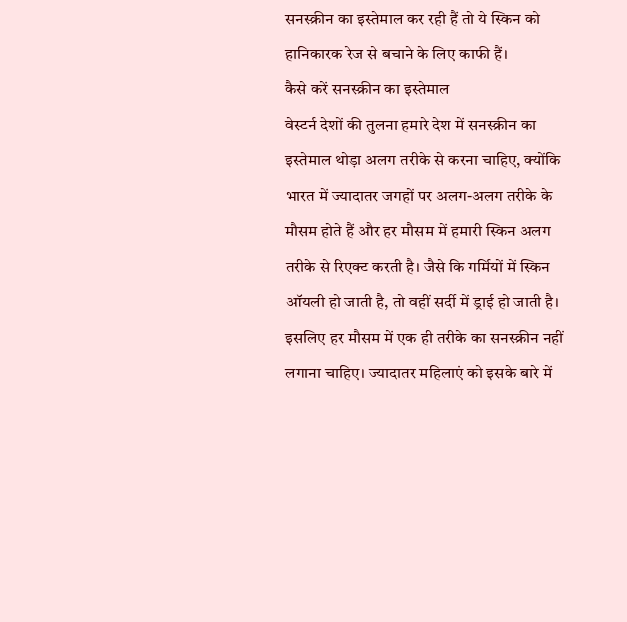सनस्क्रीन का इस्तेमाल कर रही हैं तो ये स्किन को हानिकारक रेज से बचाने के लिए काफी हैं।
कैसे करें सनस्क्रीन का इस्तेमाल
वेस्टर्न देशों की तुलना हमारे देश में सनस्क्रीन का इस्तेमाल थोड़ा अलग तरीके से करना चाहिए, क्योंकि भारत में ज्यादातर जगहों पर अलग-अलग तरीके के मौसम होते हैं और हर मौसम में हमारी स्किन अलग तरीके से रिएक्ट करती है। जैसे कि गर्मियों में स्किन ऑयली हो जाती है, तो वहीं सर्दी में ड्राई हो जाती है। इसलिए हर मौसम में एक ही तरीके का सनस्क्रीन नहीं लगाना चाहिए। ज्यादातर महिलाएं को इसके बारे में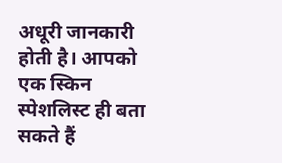अधूरी जानकारी होती है। आपको एक स्किन स्पेशलिस्ट ही बता सकते हैं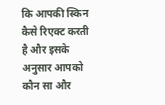कि आपकी स्किन कैसे रिएक्ट करती है और इसके अनुसार आपको कौन सा और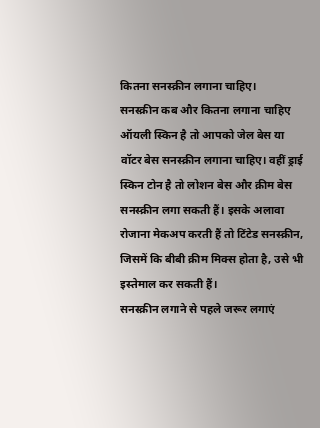कितना सनस्क्रीन लगाना चाहिए।
सनस्क्रीन कब और कितना लगाना चाहिए
ऑयली स्किन है तो आपको जेल बेस या वॉटर बेस सनस्क्रीन लगाना चाहिए। वहीं ड्राई स्किन टोन है तो लोशन बेस और क्रीम बेस सनस्क्रीन लगा सकती हैं। इसके अलावा रोजाना मेकअप करती हैं तो टिंटेड सनस्क्रीन, जिसमें कि बीबी क्रीम मिक्स होता है, उसे भी इस्तेमाल कर सकती हैं।
सनस्क्रीन लगाने से पहले जरूर लगाएं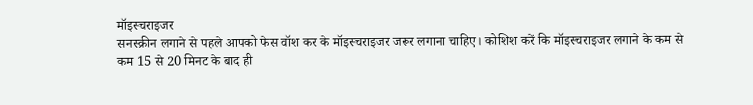मॉइस्चराइजर
सनस्क्रीन लगाने से पहले आपको फेस वॉश कर के मॉइस्चराइजर जरूर लगाना चाहिए। कोशिश करें कि मॉइस्चराइजर लगाने के कम से कम 15 से 20 मिनट के बाद ही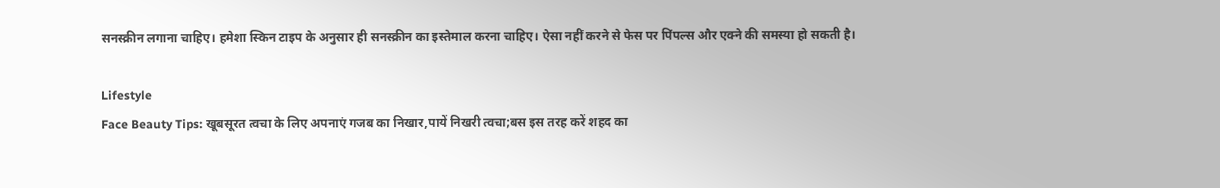सनस्क्रीन लगाना चाहिए। हमेशा स्किन टाइप के अनुसार ही सनस्क्रीन का इस्तेमाल करना चाहिए। ऐसा नहीं करने से फेस पर पिंपल्स और एक्ने की समस्या हो सकती है।

Lifestyle
Face Beauty Tips: खूबसूरत त्वचा के लिए अपनाएं गजब का निखार,पायें निखरी त्वचा;बस इस तरह करें शहद का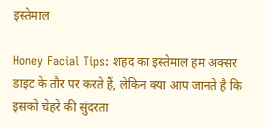इस्तेमाल

Honey Facial Tips: शहद का इस्तेमाल हम अक्सर डाइट के तौर पर करते हैं, लेकिन क्या आप जानते है कि इसको चेहरे की सुंदरता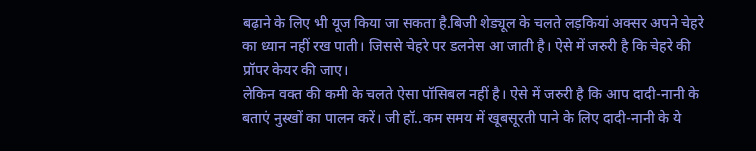बढ़ाने के लिए भी यूज किया जा सकता है.बिजी शेड्यूल के चलते लड़कियां अक्सर अपने चेहरे का ध्यान नहीं रख पाती। जिससे चेहरे पर डलनेस आ जाती है। ऐसे में जरुरी है कि चेहरे की प्रॉपर केयर की जाए।
लेकिन वक्त की कमी के चलते ऐसा पॉसिबल नहीं है। ऐसे में जरुरी है कि आप दादी-नानी के बताएं नुस्खों का पालन करें। जी हॉ..कम समय में खूबसूरती पाने के लिए दादी-नानी के ये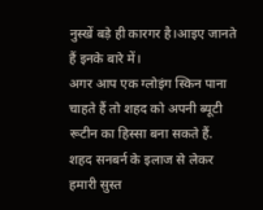नुस्खें बड़े ही कारगर है।आइए जानते हैं इनके बारे में।
अगर आप एक ग्लोइंग स्किन पाना चाहते हैं तो शहद को अपनी ब्यूटी रूटीन का हिस्सा बना सकते हैं. शहद सनबर्न के इलाज से लेकर हमारी सुस्त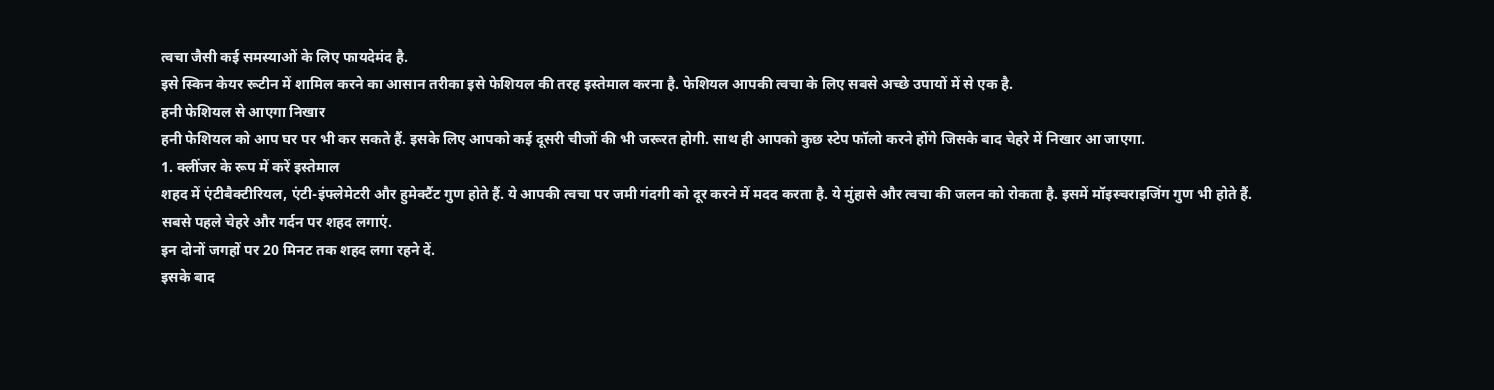त्वचा जैसी कई समस्याओं के लिए फायदेमंद है.
इसे स्किन केयर रूटीन में शामिल करने का आसान तरीका इसे फेशियल की तरह इस्तेमाल करना है. फेशियल आपकी त्वचा के लिए सबसे अच्छे उपायों में से एक है.
हनी फेशियल से आएगा निखार
हनी फेशियल को आप घर पर भी कर सकते हैं. इसके लिए आपको कई दूसरी चीजों की भी जरूरत होगी. साथ ही आपको कुछ स्टेप फॉलो करने होंगे जिसके बाद चेहरे में निखार आ जाएगा.
1. क्लींजर के रूप में करें इस्तेमाल
शहद में एंटीबैक्टीरियल, एंटी-इंफ्लेमेटरी और हुमेक्टैंट गुण होते हैं. ये आपकी त्वचा पर जमी गंदगी को दूर करने में मदद करता है. ये मुंहासे और त्वचा की जलन को रोकता है. इसमें मॉइस्चराइजिंग गुण भी होते हैं.
सबसे पहले चेहरे और गर्दन पर शहद लगाएं.
इन दोनों जगहों पर 20 मिनट तक शहद लगा रहने दें.
इसके बाद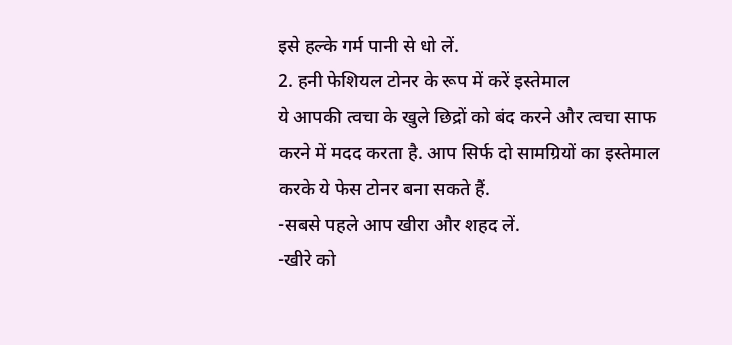इसे हल्के गर्म पानी से धो लें.
2. हनी फेशियल टोनर के रूप में करें इस्तेमाल
ये आपकी त्वचा के खुले छिद्रों को बंद करने और त्वचा साफ करने में मदद करता है. आप सिर्फ दो सामग्रियों का इस्तेमाल करके ये फेस टोनर बना सकते हैं.
-सबसे पहले आप खीरा और शहद लें.
-खीरे को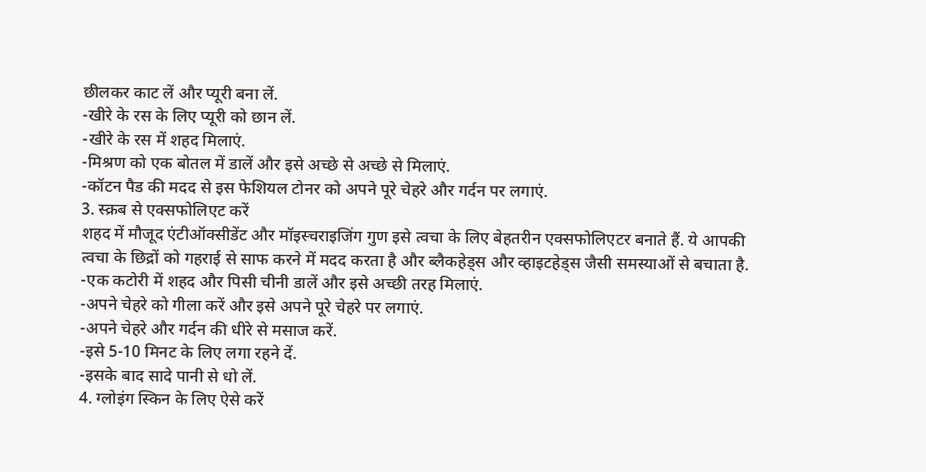छीलकर काट लें और प्यूरी बना लें.
-खीरे के रस के लिए प्यूरी को छान लें.
-खीरे के रस में शहद मिलाएं.
-मिश्रण को एक बोतल में डालें और इसे अच्छे से अच्छे से मिलाएं.
-कॉटन पैड की मदद से इस फेशियल टोनर को अपने पूरे चेहरे और गर्दन पर लगाएं.
3. स्क्रब से एक्सफोलिएट करें
शहद में मौजूद एंटीऑक्सीडेंट और मॉइस्चराइजिंग गुण इसे त्वचा के लिए बेहतरीन एक्सफोलिएटर बनाते हैं. ये आपकी त्वचा के छिद्रों को गहराई से साफ करने में मदद करता है और ब्लैकहेड्स और व्हाइटहेड्स जैसी समस्याओं से बचाता है.
-एक कटोरी में शहद और पिसी चीनी डालें और इसे अच्छी तरह मिलाएं.
-अपने चेहरे को गीला करें और इसे अपने पूरे चेहरे पर लगाएं.
-अपने चेहरे और गर्दन की धीरे से मसाज करें.
-इसे 5-10 मिनट के लिए लगा रहने दें.
-इसके बाद सादे पानी से धो लें.
4. ग्लोइंग स्किन के लिए ऐसे करें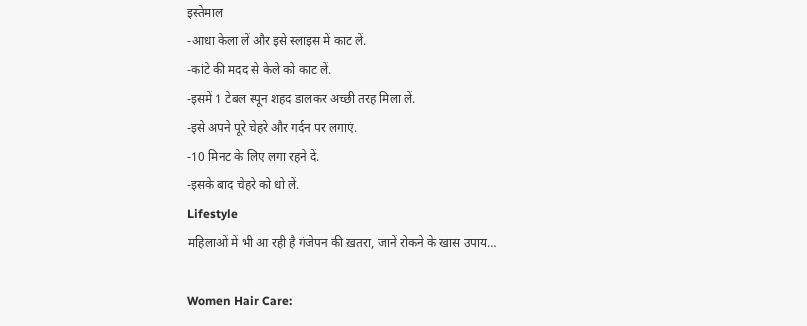इस्तेमाल
-आधा केला लें और इसे स्लाइस में काट लें.
-कांटे की मदद से केले को काट लें.
-इसमें 1 टेबल स्पून शहद डालकर अच्छी तरह मिला लें.
-इसे अपने पूरे चेहरे और गर्दन पर लगाएं.
-10 मिनट के लिए लगा रहने दें.
-इसके बाद चेहरे को धो लें.
Lifestyle
महिलाओं में भी आ रही है गंजेपन की ख़तरा, जानें रोकने के खास उपाय…

Women Hair Care: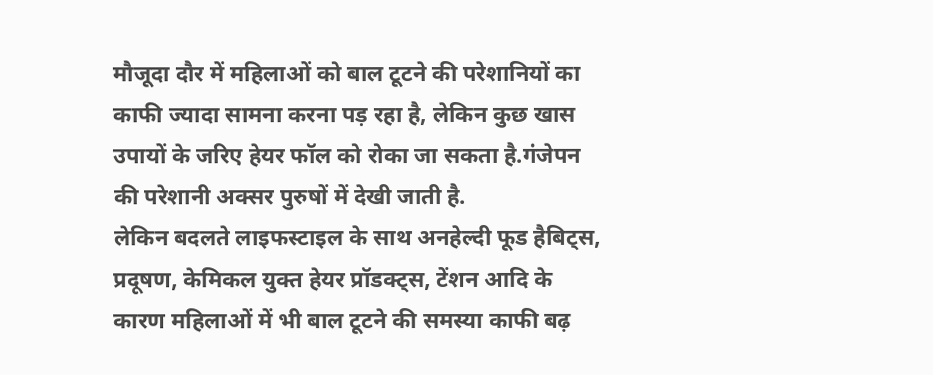मौजूदा दौर में महिलाओं को बाल टूटने की परेशानियों का काफी ज्यादा सामना करना पड़ रहा है, लेकिन कुछ खास उपायों के जरिए हेयर फॉल को रोका जा सकता है.गंजेपन की परेशानी अक्सर पुरुषों में देखी जाती है.
लेकिन बदलते लाइफस्टाइल के साथ अनहेल्दी फूड हैबिट्स, प्रदूषण, केमिकल युक्त हेयर प्रॉडक्ट्स, टेंशन आदि के कारण महिलाओं में भी बाल टूटने की समस्या काफी बढ़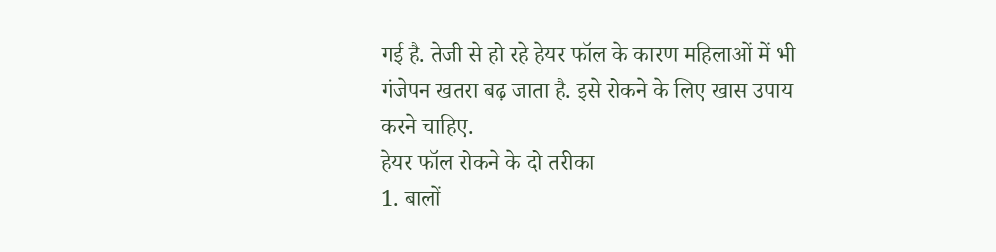गई है. तेजी से हो रहे हेयर फॉल के कारण महिलाओं में भी गंजेपन खतरा बढ़ जाता है. इसे रोकने के लिए खास उपाय करने चाहिए.
हेयर फॉल रोकने के दो तरीका
1. बालों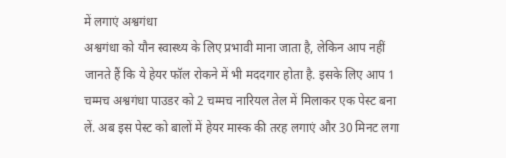में लगाएं अश्वगंधा
अश्वगंधा को यौन स्वास्थ्य के लिए प्रभावी माना जाता है, लेकिन आप नहीं जानते हैं कि ये हेयर फॉल रोकने में भी मददगार होता है. इसके लिए आप 1 चम्मच अश्वगंधा पाउडर को 2 चम्मच नारियल तेल में मिलाकर एक पेस्ट बना लें. अब इस पेस्ट को बालों में हेयर मास्क की तरह लगाएं और 30 मिनट लगा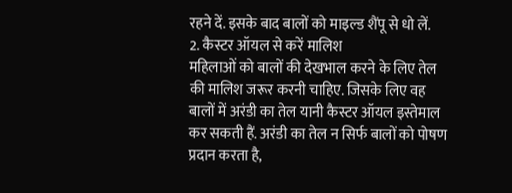रहने दें. इसके बाद बालों को माइल्ड शैंपू से धो लें.
2. कैस्टर ऑयल से करें मालिश
महिलाओं को बालों की देखभाल करने के लिए तेल की मालिश जरूर करनी चाहिए. जिसके लिए वह बालों में अरंडी का तेल यानी कैस्टर ऑयल इस्तेमाल कर सकती हैं. अरंडी का तेल न सिर्फ बालों को पोषण प्रदान करता है,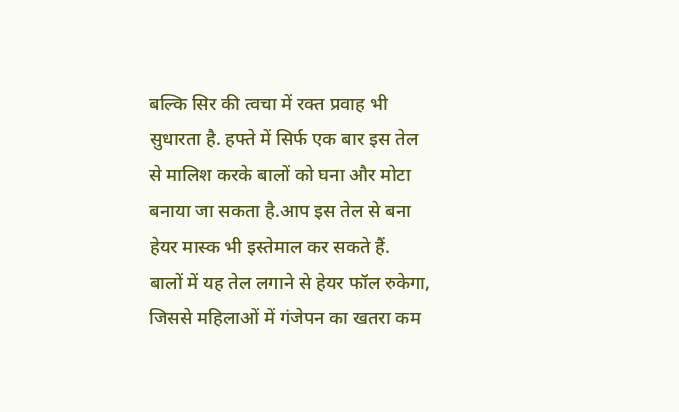बल्कि सिर की त्वचा में रक्त प्रवाह भी सुधारता है. हफ्ते में सिर्फ एक बार इस तेल से मालिश करके बालों को घना और मोटा बनाया जा सकता है.आप इस तेल से बना हेयर मास्क भी इस्तेमाल कर सकते हैं.
बालों में यह तेल लगाने से हेयर फॉल रुकेगा, जिससे महिलाओं में गंजेपन का खतरा कम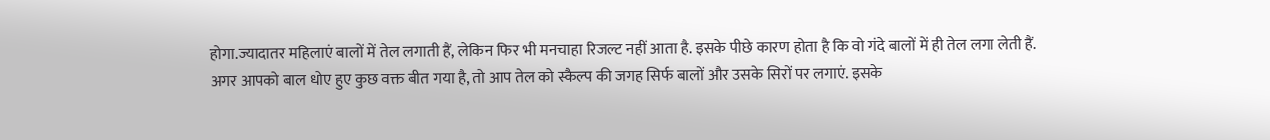होगा.ज्यादातर महिलाएं बालों में तेल लगाती हैं, लेकिन फिर भी मनचाहा रिजल्ट नहीं आता है. इसके पीछे कारण होता है कि वो गंदे बालों में ही तेल लगा लेती हैं.
अगर आपको बाल धोए हुए कुछ वक्त बीत गया है, तो आप तेल को स्कैल्प की जगह सिर्फ बालों और उसके सिरों पर लगाएं. इसके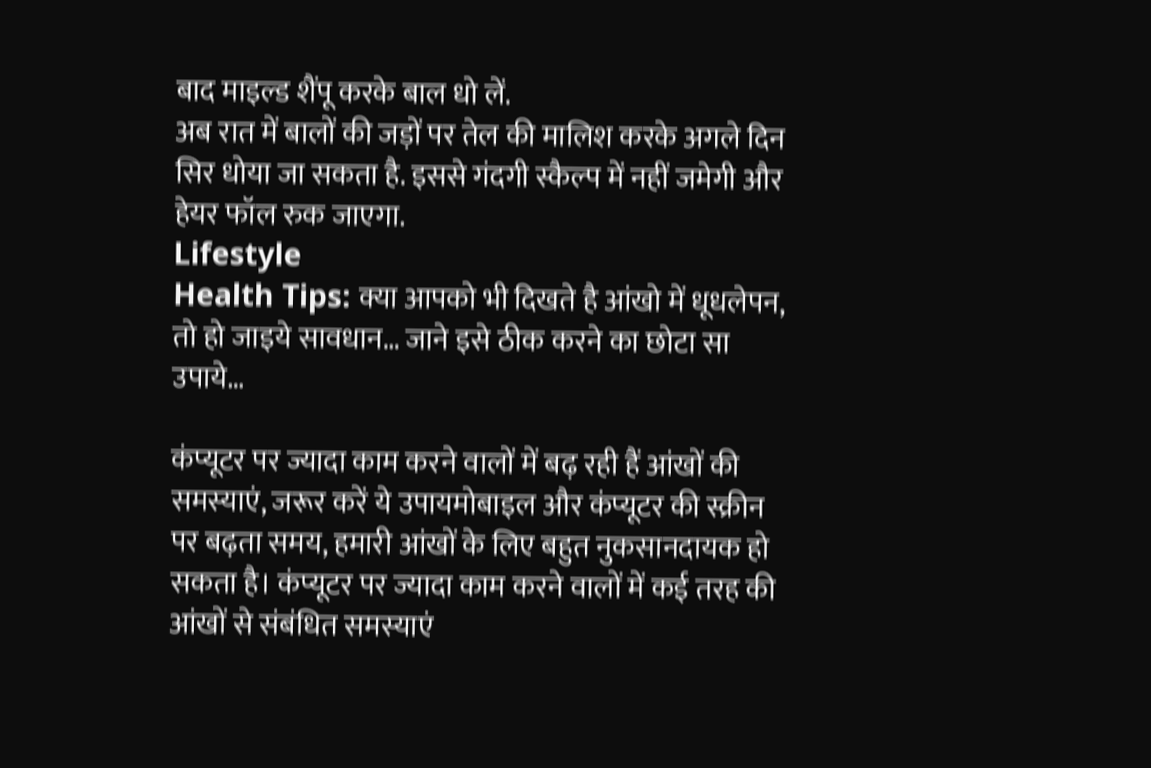बाद माइल्ड शैंपू करके बाल धो लें.
अब रात में बालों की जड़ों पर तेल की मालिश करके अगले दिन सिर धोया जा सकता है. इससे गंदगी स्कैल्प में नहीं जमेगी और हेयर फॉल रुक जाएगा.
Lifestyle
Health Tips: क्या आपको भी दिखते है आंखो में धूधलेपन, तो हो जाइये सावधान… जाने इसे ठीक करने का छोटा सा उपाये…

कंप्यूटर पर ज्यादा काम करने वालों में बढ़ रही हैं आंखों की समस्याएं, जरूर करें ये उपायमोबाइल और कंप्यूटर की स्क्रीन पर बढ़ता समय, हमारी आंखों के लिए बहुत नुकसानदायक हो सकता है। कंप्यूटर पर ज्यादा काम करने वालों में कई तरह की आंखों से संबंधित समस्याएं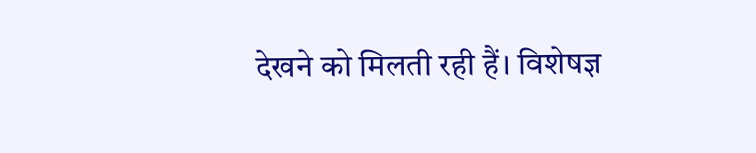देखने को मिलती रही हैं। विशेषज्ञ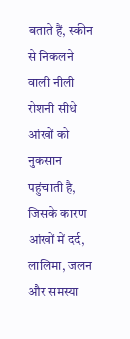बताते हैं, स्कीन से निकलने वाली नीली रोशनी सीधे आंखों को नुकसान पहुंचाती है, जिसके कारण आंखों में दर्द, लालिमा, जलन और समस्या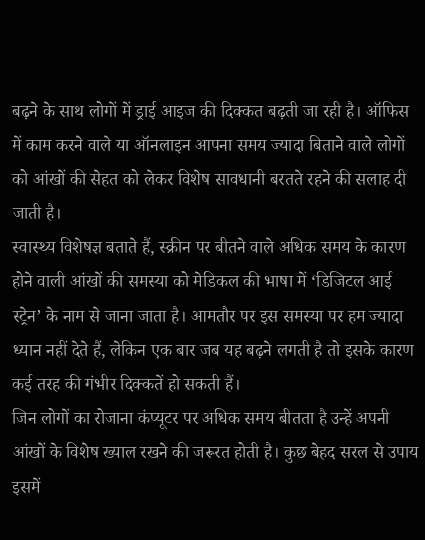बढ़ने के साथ लोगों में ड्राई आइज की दिक्कत बढ़ती जा रही है। ऑफिस में काम करने वाले या ऑनलाइन आपना समय ज्यादा बिताने वाले लोगों को आंखों की सेहत को लेकर विशेष सावधानी बरतते रहने की सलाह दी जाती है।
स्वास्थ्य विशेषज्ञ बताते हैं, स्क्रीन पर बीतने वाले अधिक समय के कारण होने वाली आंखों की समस्या को मेडिकल की भाषा में ‘डिजिटल आई स्ट्रेन’ के नाम से जाना जाता है। आमतौर पर इस समस्या पर हम ज्यादा ध्यान नहीं देते हैं, लेकिन एक बार जब यह बढ़ने लगती है तो इसके कारण कई तरह की गंभीर दिक्कतें हो सकती हैं।
जिन लोगों का रोजाना कंप्यूटर पर अधिक समय बीतता है उन्हें अपनी आंखों के विशेष ख्याल रखने की जरूरत होती है। कुछ बेहद सरल से उपाय इसमें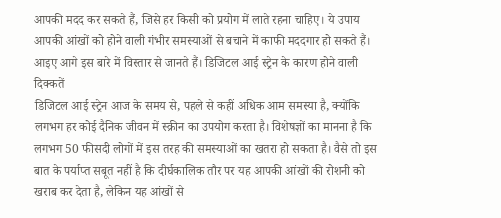आपकी मदद कर सकते हैं, जिसे हर किसी को प्रयोग में लाते रहना चाहिए। ये उपाय आपकी आंखों को होने वाली गंभीर समस्याओं से बचाने में काफी मददगार हो सकते हैं। आइए आगे इस बारे में विस्तार से जानते हैं। डिजिटल आई स्ट्रेन के कारण होने वाली दिक्कतें
डिजिटल आई स्ट्रेन आज के समय से, पहले से कहीं अधिक आम समस्या है, क्योंकि लगभग हर कोई दैनिक जीवन में स्क्रीन का उपयोग करता है। विशेषज्ञों का मानना है कि लगभग 50 फीसदी लोगों में इस तरह की समस्याओं का खतरा हो सकता है। वैसे तो इस बात के पर्याप्त सबूत नहीं है कि दीर्घकालिक तौर पर यह आपकी आंखों की रोशनी को खराब कर देता है, लेकिन यह आंखों से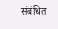संबंधित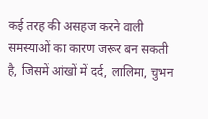कई तरह की असहज करने वाली समस्याओं का कारण जरूर बन सकती है, जिसमें आंखों में दर्द, लालिमा, चुभन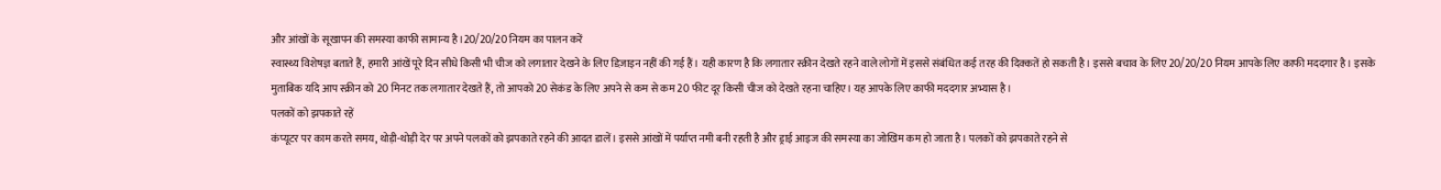और आंखों के सूखापन की समस्या काफी सामान्य है।20/20/20 नियम का पालन करें
स्वास्थ्य विशेषज्ञ बताते हैं, हमारी आंखें पूरे दिन सीधे किसी भी चीज को लगातार देखने के लिए डिज़ाइन नहीं की गई हैं। यही कारण है कि लगातार स्क्रीन देखते रहने वाले लोगों में इससे संबंधित कई तरह की दिक्कतें हो सकती है। इससे बचाव के लिए 20/20/20 नियम आपके लिए काफी मददगार है। इसके मुताबिक यदि आप स्क्रीन को 20 मिनट तक लगातार देखते हैं, तो आपको 20 सेकंड के लिए अपने से कम से कम 20 फीट दूर किसी चीज को देखते रहना चाहिए। यह आपके लिए काफी मददगार अभ्यास है।
पलकों को झपकाते रहें
कंप्यूटर पर काम करते समय, थोड़ी-थोड़ी देर पर अपने पलकों को झपकाते रहने की आदत डालें। इससे आंखों में पर्याप्त नमी बनी रहती है और ड्राई आइज की समस्या का जोखिम कम हो जाता है। पलकों को झपकाते रहने से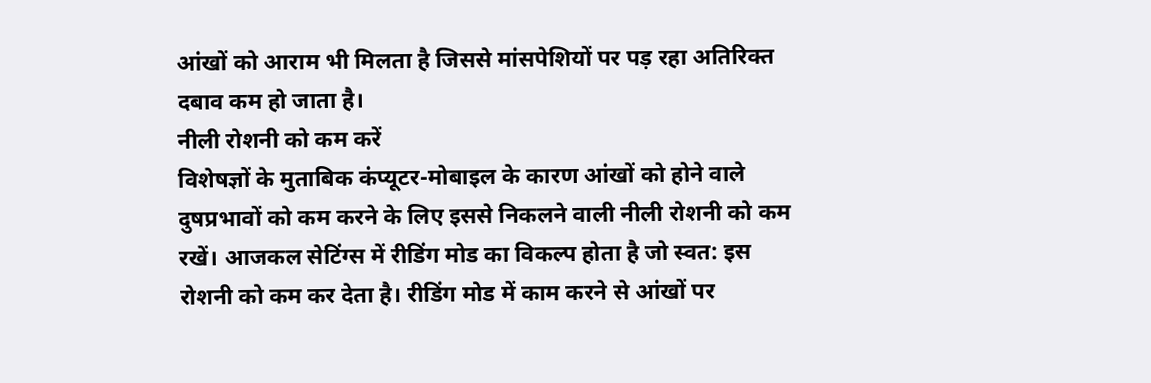आंखों को आराम भी मिलता है जिससे मांसपेशियों पर पड़ रहा अतिरिक्त दबाव कम हो जाता है।
नीली रोशनी को कम करें
विशेषज्ञों के मुताबिक कंप्यूटर-मोबाइल के कारण आंखों को होने वाले दुषप्रभावों को कम करने के लिए इससे निकलने वाली नीली रोशनी को कम रखें। आजकल सेटिंग्स में रीडिंग मोड का विकल्प होता है जो स्वत: इस रोशनी को कम कर देता है। रीडिंग मोड में काम करने से आंखों पर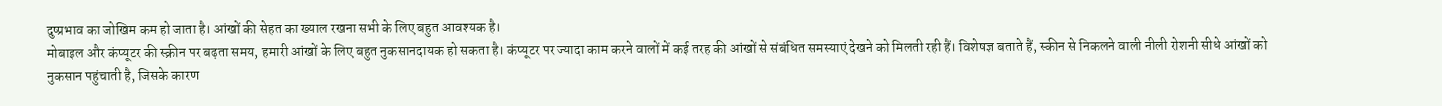दुष्प्रभाव का जोखिम कम हो जाता है। आंखों की सेहत का ख्याल रखना सभी के लिए बहुत आवश्यक है।
मोबाइल और कंप्यूटर की स्क्रीन पर बढ़ता समय, हमारी आंखों के लिए बहुत नुकसानदायक हो सकता है। कंप्यूटर पर ज्यादा काम करने वालों में कई तरह की आंखों से संबंधित समस्याएं देखने को मिलती रही हैं। विशेषज्ञ बताते हैं, स्कीन से निकलने वाली नीली रोशनी सीधे आंखों को नुकसान पहुंचाती है, जिसके कारण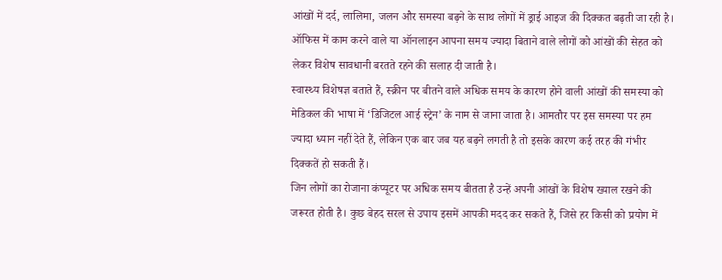आंखों में दर्द, लालिमा, जलन और समस्या बढ़ने के साथ लोगों में ड्राई आइज की दिक्कत बढ़ती जा रही है। ऑफिस में काम करने वाले या ऑनलाइन आपना समय ज्यादा बिताने वाले लोगों को आंखों की सेहत को लेकर विशेष सावधानी बरतते रहने की सलाह दी जाती है।
स्वास्थ्य विशेषज्ञ बताते हैं, स्क्रीन पर बीतने वाले अधिक समय के कारण होने वाली आंखों की समस्या को मेडिकल की भाषा में ‘डिजिटल आई स्ट्रेन’ के नाम से जाना जाता है। आमतौर पर इस समस्या पर हम ज्यादा ध्यान नहीं देते हैं, लेकिन एक बार जब यह बढ़ने लगती है तो इसके कारण कई तरह की गंभीर दिक्कतें हो सकती हैं।
जिन लोगों का रोजाना कंप्यूटर पर अधिक समय बीतता है उन्हें अपनी आंखों के विशेष ख्याल रखने की जरूरत होती है। कुछ बेहद सरल से उपाय इसमें आपकी मदद कर सकते हैं, जिसे हर किसी को प्रयोग में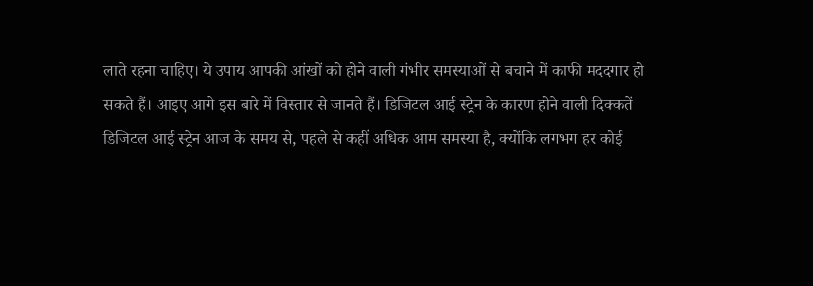लाते रहना चाहिए। ये उपाय आपकी आंखों को होने वाली गंभीर समस्याओं से बचाने में काफी मददगार हो सकते हैं। आइए आगे इस बारे में विस्तार से जानते हैं। डिजिटल आई स्ट्रेन के कारण होने वाली दिक्कतें
डिजिटल आई स्ट्रेन आज के समय से, पहले से कहीं अधिक आम समस्या है, क्योंकि लगभग हर कोई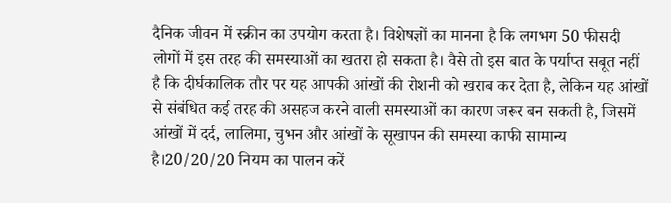दैनिक जीवन में स्क्रीन का उपयोग करता है। विशेषज्ञों का मानना है कि लगभग 50 फीसदी लोगों में इस तरह की समस्याओं का खतरा हो सकता है। वैसे तो इस बात के पर्याप्त सबूत नहीं है कि दीर्घकालिक तौर पर यह आपकी आंखों की रोशनी को खराब कर देता है, लेकिन यह आंखों से संबंधित कई तरह की असहज करने वाली समस्याओं का कारण जरूर बन सकती है, जिसमें आंखों में दर्द, लालिमा, चुभन और आंखों के सूखापन की समस्या काफी सामान्य है।20/20/20 नियम का पालन करें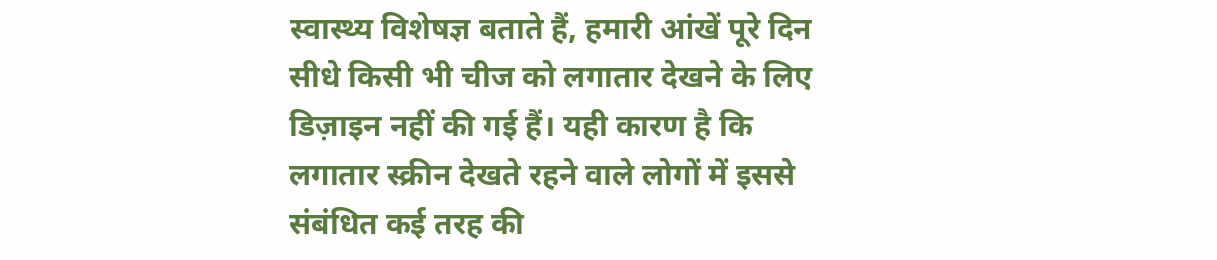स्वास्थ्य विशेषज्ञ बताते हैं, हमारी आंखें पूरे दिन सीधे किसी भी चीज को लगातार देखने के लिए डिज़ाइन नहीं की गई हैं। यही कारण है कि लगातार स्क्रीन देखते रहने वाले लोगों में इससे संबंधित कई तरह की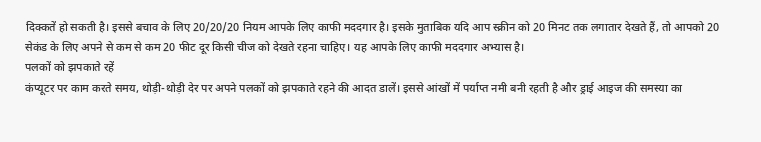दिक्कतें हो सकती है। इससे बचाव के लिए 20/20/20 नियम आपके लिए काफी मददगार है। इसके मुताबिक यदि आप स्क्रीन को 20 मिनट तक लगातार देखते हैं, तो आपको 20 सेकंड के लिए अपने से कम से कम 20 फीट दूर किसी चीज को देखते रहना चाहिए। यह आपके लिए काफी मददगार अभ्यास है।
पलकों को झपकाते रहें
कंप्यूटर पर काम करते समय, थोड़ी-थोड़ी देर पर अपने पलकों को झपकाते रहने की आदत डालें। इससे आंखों में पर्याप्त नमी बनी रहती है और ड्राई आइज की समस्या का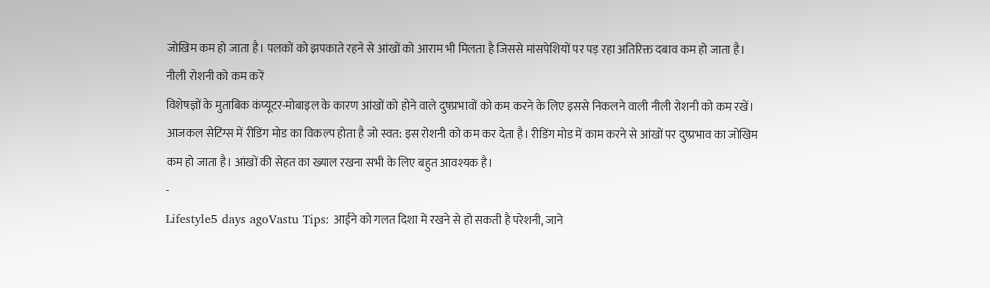जोखिम कम हो जाता है। पलकों को झपकाते रहने से आंखों को आराम भी मिलता है जिससे मांसपेशियों पर पड़ रहा अतिरिक्त दबाव कम हो जाता है।
नीली रोशनी को कम करें
विशेषज्ञों के मुताबिक कंप्यूटर-मोबाइल के कारण आंखों को होने वाले दुषप्रभावों को कम करने के लिए इससे निकलने वाली नीली रोशनी को कम रखें। आजकल सेटिंग्स में रीडिंग मोड का विकल्प होता है जो स्वत: इस रोशनी को कम कर देता है। रीडिंग मोड में काम करने से आंखों पर दुष्प्रभाव का जोखिम कम हो जाता है। आंखों की सेहत का ख्याल रखना सभी के लिए बहुत आवश्यक है।
-
Lifestyle5 days agoVastu Tips: आईने को गलत दिशा में रखने से हो सकती है परेशनी, जाने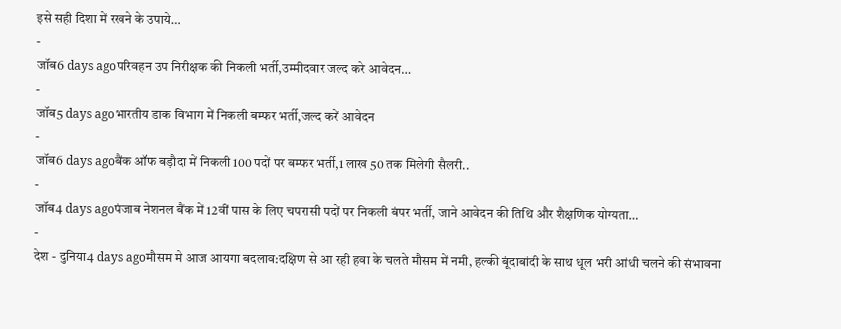इसे सही दिशा में रखने के उपाये…
-
जॉब6 days agoपरिवहन उप निरीक्षक की निकली भर्ती,उम्मीदवार जल्द करे आवेदन…
-
जॉब5 days agoभारतीय डाक विभाग में निकली बम्फर भर्ती,जल्द करें आवेदन
-
जॉब6 days agoबैंक ऑफ बड़ौदा में निकली 100 पदों पर बम्फर भर्ती,1 लाख 50 तक मिलेगी सैलरी..
-
जॉब4 days agoपंजाब नेशनल बैंक में 12वीं पास के लिए चपरासी पदों पर निकली बंपर भर्ती, जाने आवेदन की तिथि और शैक्षणिक योग्यता…
-
देश - दुनिया4 days agoमौसम मे आज आयगा बदलाव:दक्षिण से आ रही हवा के चलते मौसम में नमी, हल्की बूंदाबांदी के साथ धूल भरी आंधी चलने की संभावना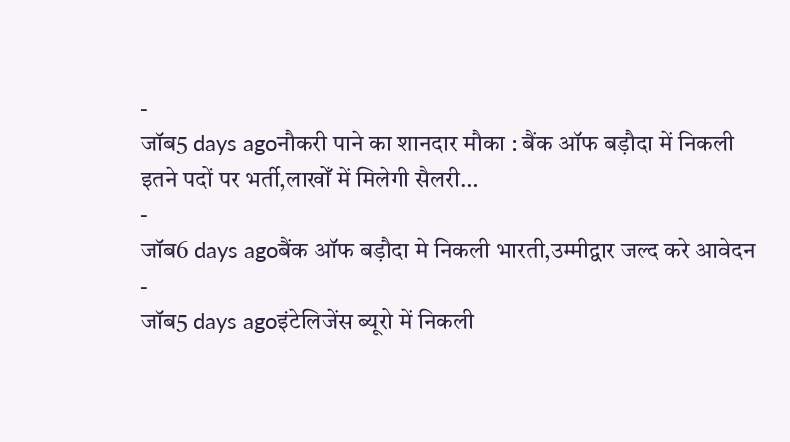-
जॉब5 days agoनौकरी पाने का शानदार मौका : बैंक ऑफ बड़ौदा में निकली इतने पदों पर भर्ती,लाखोँ में मिलेगी सैलरी…
-
जॉब6 days agoबैंक ऑफ बड़ौदा मे निकली भारती,उम्मीद्वार जल्द करे आवेदन
-
जॉब5 days agoइंटेलिजेंस ब्यूरो में निकली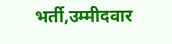भर्ती,उम्मीदवार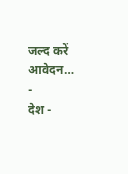जल्द करें आवेदन…
-
देश -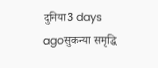दुनिया3 days agoसुकन्या समृद्धि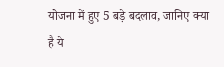योजना में हुए 5 बड़े बदलाव, जानिए क्या है ये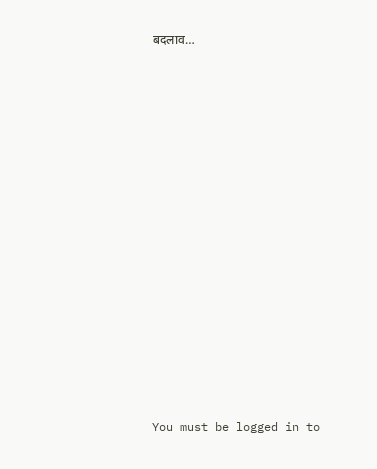बदलाव…


















You must be logged in to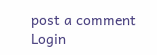post a comment Login